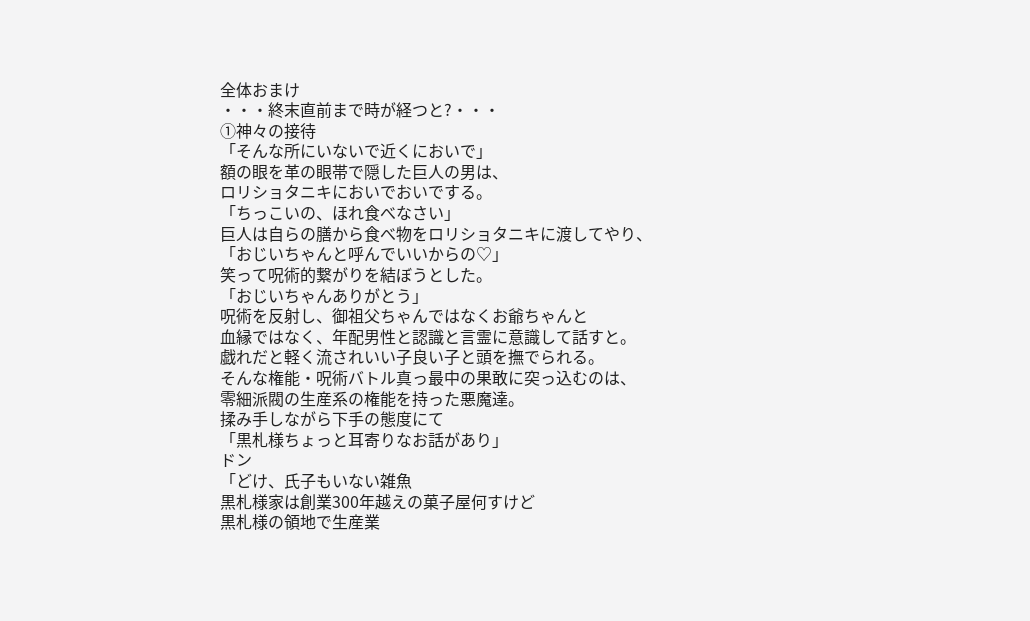全体おまけ
・・・終末直前まで時が経つと?・・・
①神々の接待
「そんな所にいないで近くにおいで」
額の眼を革の眼帯で隠した巨人の男は、
ロリショタニキにおいでおいでする。
「ちっこいの、ほれ食べなさい」
巨人は自らの膳から食べ物をロリショタニキに渡してやり、
「おじいちゃんと呼んでいいからの♡」
笑って呪術的繋がりを結ぼうとした。
「おじいちゃんありがとう」
呪術を反射し、御祖父ちゃんではなくお爺ちゃんと
血縁ではなく、年配男性と認識と言霊に意識して話すと。
戯れだと軽く流されいい子良い子と頭を撫でられる。
そんな権能・呪術バトル真っ最中の果敢に突っ込むのは、
零細派閥の生産系の権能を持った悪魔達。
揉み手しながら下手の態度にて
「黒札様ちょっと耳寄りなお話があり」
ドン
「どけ、氏子もいない雑魚
黒札様家は創業300年越えの菓子屋何すけど
黒札様の領地で生産業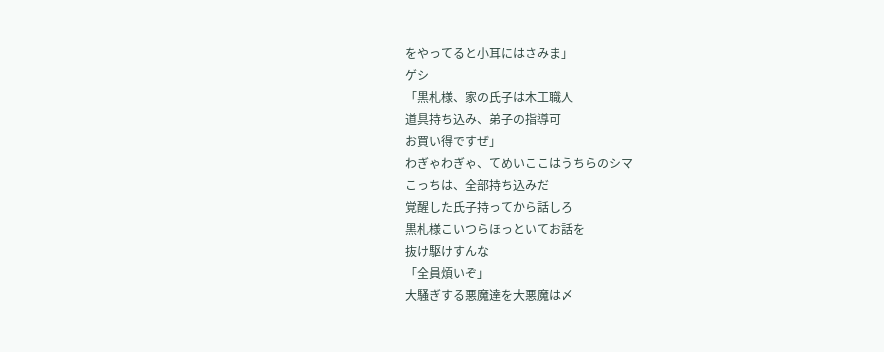をやってると小耳にはさみま」
ゲシ
「黒札様、家の氏子は木工職人
道具持ち込み、弟子の指導可
お買い得ですぜ」
わぎゃわぎゃ、てめいここはうちらのシマ
こっちは、全部持ち込みだ
覚醒した氏子持ってから話しろ
黒札様こいつらほっといてお話を
抜け駆けすんな
「全員煩いぞ」
大騒ぎする悪魔達を大悪魔は〆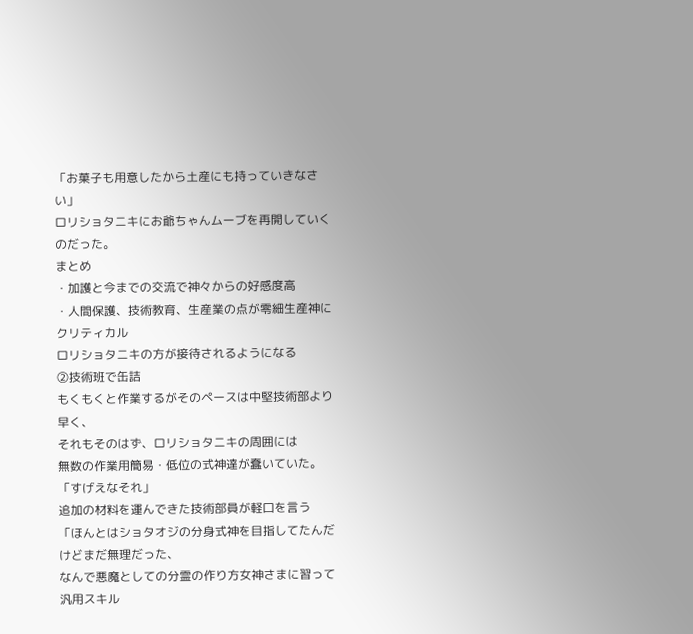「お菓子も用意したから土産にも持っていきなさい」
ロリショタニキにお爺ちゃんムーブを再開していくのだった。
まとめ
・加護と今までの交流で神々からの好感度高
・人間保護、技術教育、生産業の点が零細生産神にクリティカル
ロリショタニキの方が接待されるようになる
②技術班で缶詰
もくもくと作業するがそのペースは中堅技術部より早く、
それもそのはず、ロリショタニキの周囲には
無数の作業用簡易・低位の式神達が蠢いていた。
「すげえなそれ」
追加の材料を運んできた技術部員が軽口を言う
「ほんとはショタオジの分身式神を目指してたんだけどまだ無理だった、
なんで悪魔としての分霊の作り方女神さまに習って
汎用スキル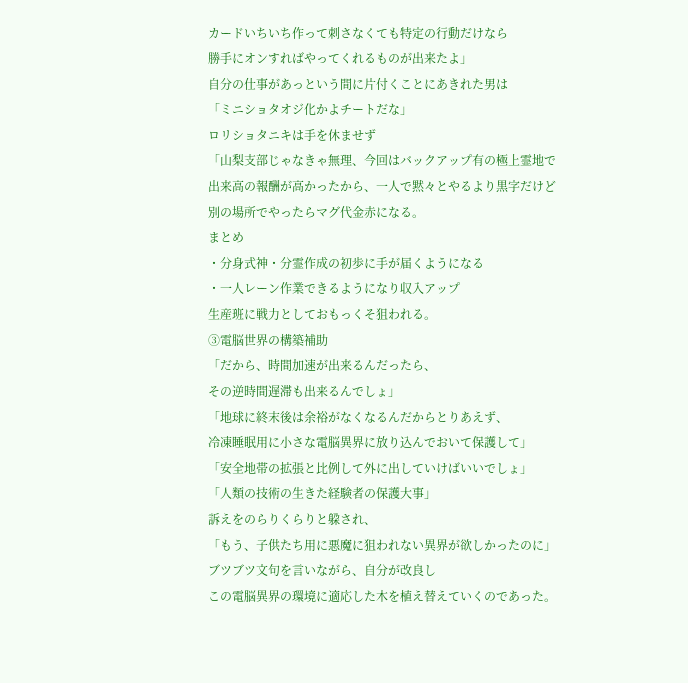カードいちいち作って刺さなくても特定の行動だけなら
勝手にオンすればやってくれるものが出来たよ」
自分の仕事があっという間に片付くことにあきれた男は
「ミニショタオジ化かよチートだな」
ロリショタニキは手を休ませず
「山梨支部じゃなきゃ無理、今回はバックアップ有の極上霊地で
出来高の報酬が高かったから、一人で黙々とやるより黒字だけど
別の場所でやったらマグ代金赤になる。
まとめ
・分身式神・分霊作成の初歩に手が届くようになる
・一人レーン作業できるようになり収入アップ
生産班に戦力としておもっくそ狙われる。
③電脳世界の構築補助
「だから、時間加速が出来るんだったら、
その逆時間遅滞も出来るんでしょ」
「地球に終末後は余裕がなくなるんだからとりあえず、
冷凍睡眠用に小さな電脳異界に放り込んでおいて保護して」
「安全地帯の拡張と比例して外に出していけばいいでしょ」
「人類の技術の生きた経験者の保護大事」
訴えをのらりくらりと躱され、
「もう、子供たち用に悪魔に狙われない異界が欲しかったのに」
ブツブツ文句を言いながら、自分が改良し
この電脳異界の環境に適応した木を植え替えていくのであった。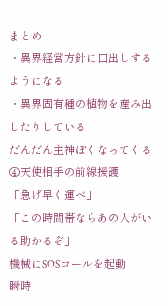まとめ
・異界経営方針に口出しするようになる
・異界固有種の植物を産み出したりしている
だんだん主神ぽくなってくる
④天使相手の前線援護
「急げ早く運べ」
「この時間帯ならあの人がいる助かるぞ」
機械にSOSコールを起動
瞬時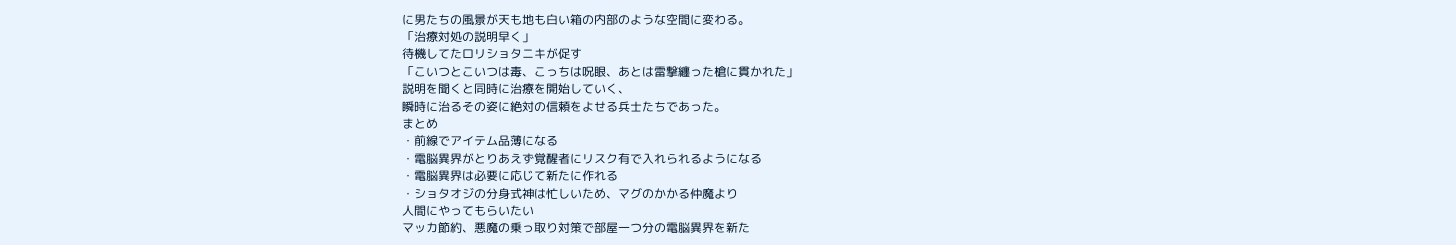に男たちの風景が天も地も白い箱の内部のような空間に変わる。
「治療対処の説明早く」
待機してたロリショタニキが促す
「こいつとこいつは毒、こっちは呪眼、あとは雷撃纏った槍に貫かれた」
説明を聞くと同時に治療を開始していく、
瞬時に治るその姿に絶対の信頼をよせる兵士たちであった。
まとめ
・前線でアイテム品薄になる
・電脳異界がとりあえず覚醒者にリスク有で入れられるようになる
・電脳異界は必要に応じて新たに作れる
・ショタオジの分身式神は忙しいため、マグのかかる仲魔より
人間にやってもらいたい
マッカ節約、悪魔の乗っ取り対策で部屋一つ分の電脳異界を新た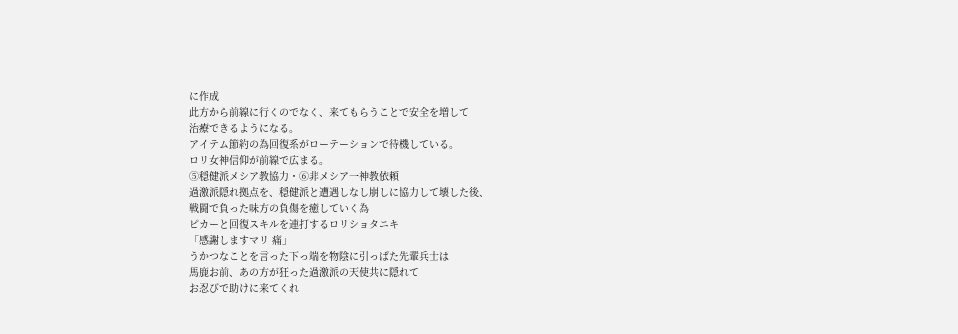に作成
此方から前線に行くのでなく、来てもらうことで安全を増して
治療できるようになる。
アイテム節約の為回復系がローテーションで待機している。
ロリ女神信仰が前線で広まる。
⑤穏健派メシア教協力・⑥非メシア一神教依頼
過激派隠れ拠点を、穏健派と遭遇しなし崩しに協力して壊した後、
戦闘で負った味方の負傷を癒していく為
ピカーと回復スキルを連打するロリショタニキ
「感謝しますマリ 痛」
うかつなことを言った下っ端を物陰に引っぱた先輩兵士は
馬鹿お前、あの方が狂った過激派の天使共に隠れて
お忍びで助けに来てくれ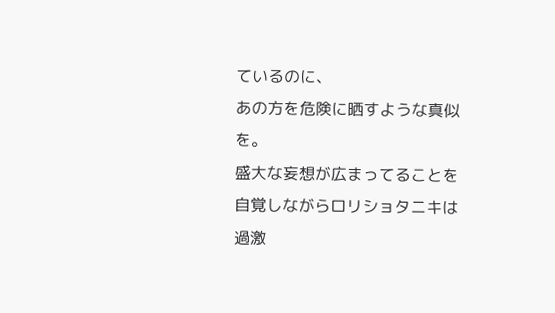ているのに、
あの方を危険に晒すような真似を。
盛大な妄想が広まってることを自覚しながらロリショタニキは
過激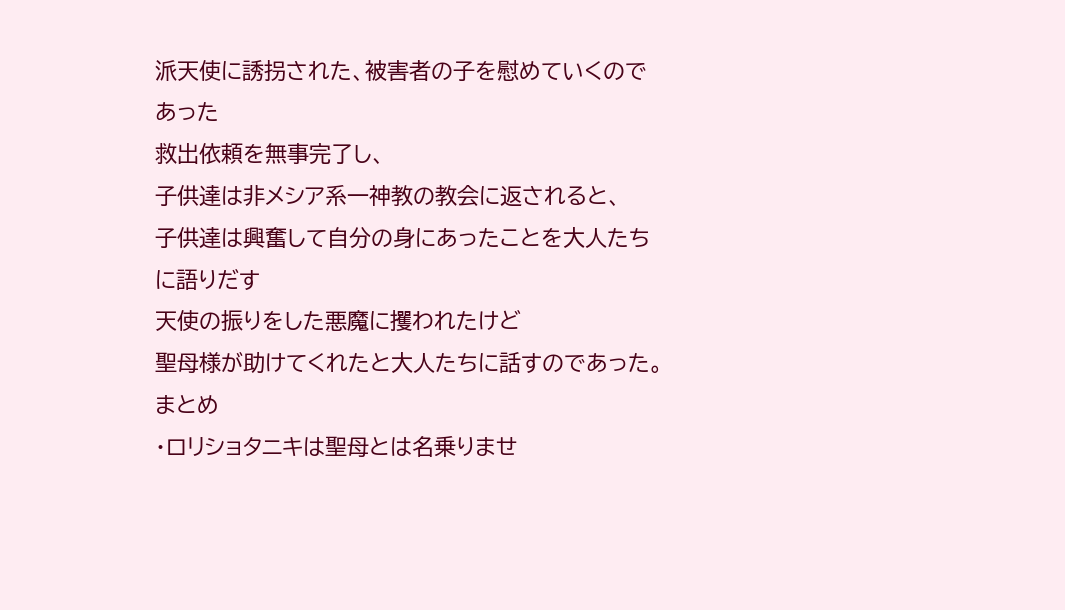派天使に誘拐された、被害者の子を慰めていくのであった
救出依頼を無事完了し、
子供達は非メシア系一神教の教会に返されると、
子供達は興奮して自分の身にあったことを大人たちに語りだす
天使の振りをした悪魔に攫われたけど
聖母様が助けてくれたと大人たちに話すのであった。
まとめ
・ロリショタニキは聖母とは名乗りませ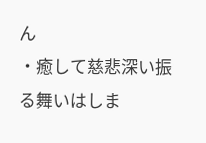ん
・癒して慈悲深い振る舞いはしま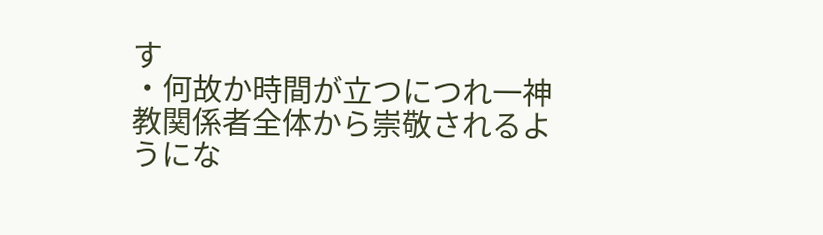す
・何故か時間が立つにつれ一神教関係者全体から崇敬されるようにな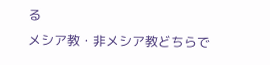る
メシア教・非メシア教どちらで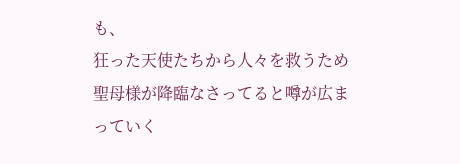も、
狂った天使たちから人々を救うため
聖母様が降臨なさってると噂が広まっていく